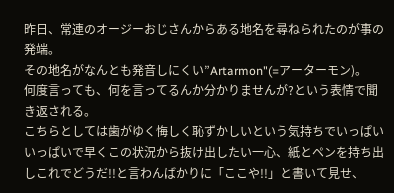昨日、常連のオージーおじさんからある地名を尋ねられたのが事の発端。
その地名がなんとも発音しにくい”Artarmon"(=アーターモン)。
何度言っても、何を言ってるんか分かりませんが?という表情で聞き返される。
こちらとしては歯がゆく悔しく恥ずかしいという気持ちでいっぱいいっぱいで早くこの状況から抜け出したい一心、紙とペンを持ち出しこれでどうだ!!と言わんばかりに「ここや!!」と書いて見せ、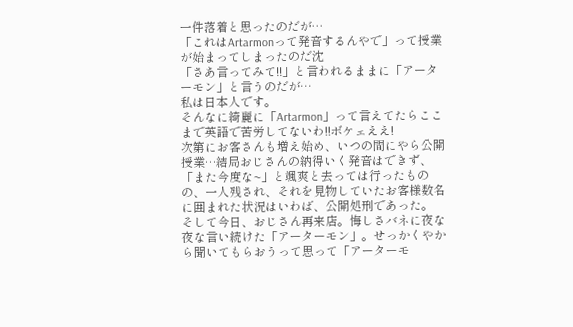一件落着と思ったのだが…
「これはArtarmonって発音するんやで」って授業が始まってしまったのだ沈
「さあ言ってみて!!」と言われるままに「アーターモン」と言うのだが…
私は日本人です。
そんなに綺麗に「Artarmon」って言えてたらここまで英語で苦労してないわ!!ボケェええ!
次第にお客さんも増え始め、いつの間にやら公開授業…結局おじさんの納得いく発音はできず、「また今度な~」と颯爽と去っては行ったものの、一人残され、それを見物していたお客様数名に囲まれた状況はいわば、公開処刑であった。
そして今日、おじさん再来店。悔しさバネに夜な夜な言い続けた「アーターモン」。せっかくやから聞いてもらおうって思って「アーターモ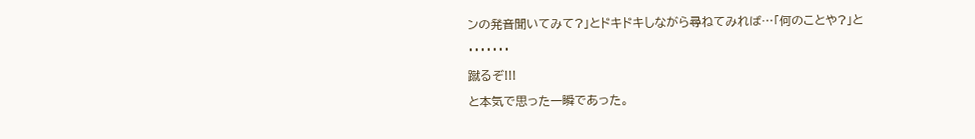ンの発音聞いてみて?」とドキドキしながら尋ねてみれば…「何のことや?」と
・・・・・・・
蹴るぞ!!!
と本気で思った一瞬であった。